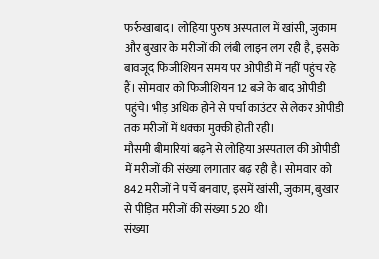फर्रुखाबाद। लोहिया पुरुष अस्पताल में खांसी, जुकाम और बुखार के मरीजों की लंबी लाइन लग रही है, इसके बावजूद फिजीशियन समय पर ओपीडी में नहीं पहुंच रहे हैं। सोमवार को फिजीशियन 12 बजे के बाद ओपीडी पहुंचे। भीड़ अधिक होने से पर्चा काउंटर से लेकर ओपीडी तक मरीजों में धक्का मुक्की होती रही।
मौसमी बीमारियां बढ़ने से लोहिया अस्पताल की ओपीडी में मरीजों की संख्या लगातार बढ़ रही है। सोमवार को 842 मरीजों ने पर्चे बनवाए, इसमें खांसी, जुकाम, बुखार से पीड़ित मरीजों की संख्या 520 थी।
संख्या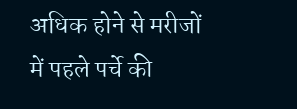अधिक होने से मरीजों में पहले पर्चे की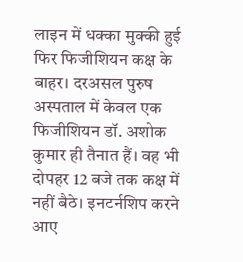लाइन में धक्का मुक्की हुई फिर फिजीशियन कक्ष के बाहर। दरअसल पुरुष अस्पताल में केवल एक फिजीशियन डॉ. अशोक कुमार ही तैनात हैं। वह भी दोपहर 12 बजे तक कक्ष में नहीं बैठे। इनटर्नशिप करने आए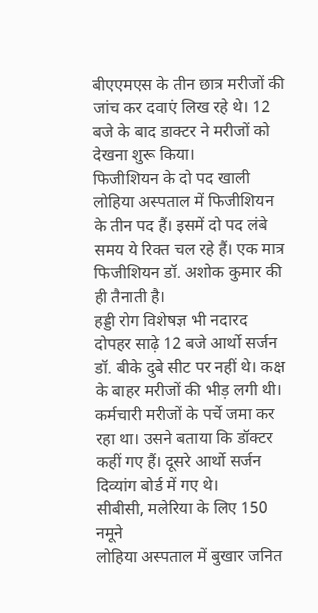बीएएमएस के तीन छात्र मरीजों की जांच कर दवाएं लिख रहे थे। 12 बजे के बाद डाक्टर ने मरीजों को देखना शुरू किया।
फिजीशियन के दो पद खाली
लोहिया अस्पताल में फिजीशियन के तीन पद हैं। इसमें दो पद लंबे समय ये रिक्त चल रहे हैं। एक मात्र फिजीशियन डॉ. अशोक कुमार की ही तैनाती है।
हड्डी रोग विशेषज्ञ भी नदारद
दोपहर साढ़े 12 बजे आर्थो सर्जन डॉ. बीके दुबे सीट पर नहीं थे। कक्ष के बाहर मरीजों की भीड़ लगी थी। कर्मचारी मरीजों के पर्चे जमा कर रहा था। उसने बताया कि डॉक्टर कहीं गए हैं। दूसरे आर्थो सर्जन दिव्यांग बोर्ड में गए थे।
सीबीसी, मलेरिया के लिए 150 नमूने
लोहिया अस्पताल में बुखार जनित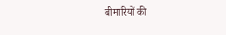बीमारियों की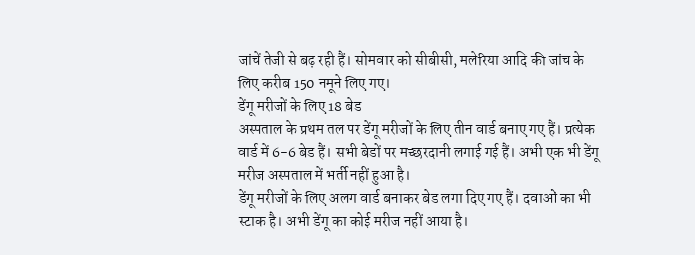जांचें तेजी से बढ़ रही हैं। सोमवार को सीबीसी, मलेरिया आदि की जांच के लिए करीब 150 नमूने लिए गए।
डेंगू मरीजों के लिए 18 बेड
अस्पताल के प्रथम तल पर डेंगू मरीजों के लिए तीन वार्ड बनाए गए हैं। प्रत्येक वार्ड में 6-6 बेड हैं। सभी बेडों पर मच्छरदानी लगाई गई हैं। अभी एक भी डेंगू मरीज अस्पताल में भर्ती नहीं हुआ है।
डेंगू मरीजों के लिए अलग वार्ड बनाकर बेड लगा दिए गए हैं। दवाओं का भी स्टाक है। अभी डेंगू का कोई मरीज नहीं आया है।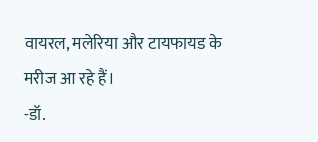वायरल, मलेरिया और टायफायड के मरीज आ रहे हैं।
-डॉ.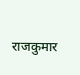राजकुमार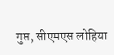गुप्त, सीएमएस लोहिया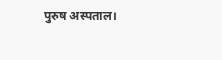पुरुष अस्पताल।